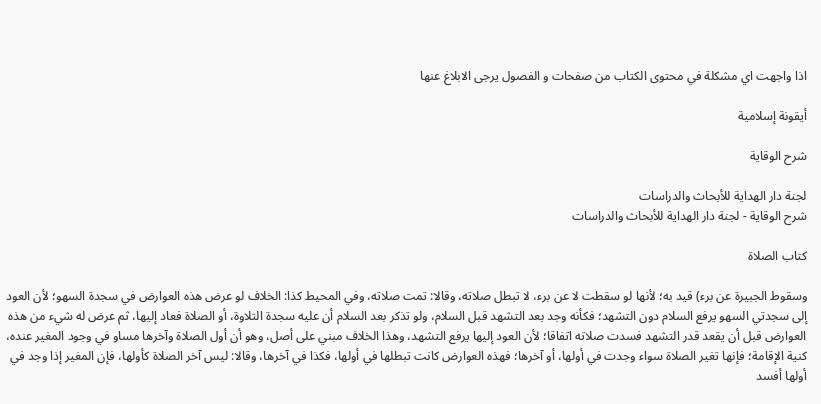اذا واجهت اي مشكلة في محتوى الكتاب من صفحات و الفصول يرجى الابلاغ عنها

أيقونة إسلامية

شرح الوقاية

لجنة دار الهداية للأبحاث والدراسات
شرح الوقاية - لجنة دار الهداية للأبحاث والدراسات

كتاب الصلاة

وسقوط الجبيرة عن برء) قيد به؛ لأنها لو سقطت لا عن برء، لا تبطل صلاته، وقالا: تمت صلاته، وفي المحيط كذا: الخلاف لو عرض هذه العوارض في سجدة السهو؛ لأن العود إلى سجدتي السهو يرفع السلام دون التشهد؛ فكأنه وجد بعد التشهد قبل السلام، ولو تذكر بعد السلام أن عليه سجدة التلاوة، أو الصلاة فعاد إليها، ثم عرض له شيء من هذه العوارض قبل أن يقعد قدر التشهد فسدت صلاته اتفاقا؛ لأن العود إليها يرفع التشهد، وهذا الخلاف مبني على أصل، وهو أن أول الصلاة وآخرها مساو في وجود المغير عنده، كنية الإقامة؛ فإنها تغير الصلاة سواء وجدت في أولها، أو آخرها؛ فهذه العوارض كانت تبطلها في أولها، فكذا في آخرها، وقالا: ليس آخر الصلاة كأولها، فإن المغير إذا وجد في أولها أفسد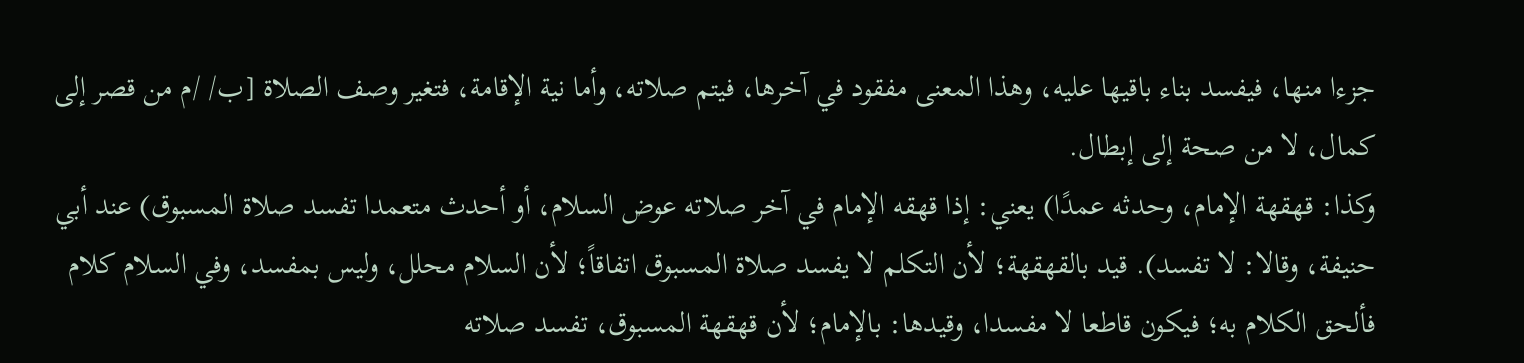جزءا منها، فيفسد بناء باقيها عليه، وهذا المعنى مفقود في آخرها، فيتم صلاته، وأما نية الإقامة، فتغير وصف الصلاة [ب/ /م من قصر إلى كمال، لا من صحة إلى إبطال.
وكذا: قهقهة الإمام، وحدثه عمدًا) يعني: إذا قهقه الإمام في آخر صلاته عوض السلام، أو أحدث متعمدا تفسد صلاة المسبوق) عند أبي حنيفة، وقالا: لا تفسد). قيد بالقهقهة؛ لأن التكلم لا يفسد صلاة المسبوق اتفاقاً؛ لأن السلام محلل، وليس بمفسد، وفي السلام كلام فألحق الكلام به؛ فيكون قاطعا لا مفسدا، وقيدها: بالإمام؛ لأن قهقهة المسبوق، تفسد صلاته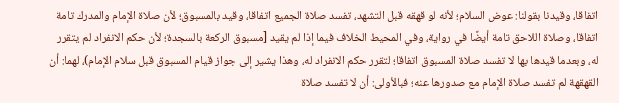اتفاقا، وقيدنا بقولنا: عوض السلام؛ لأنه لو قهقه قبل التشهد، تفسد صلاة الجميع اتفاقا، وقيد بالمسبوق؛ لأن صلاة الإمام والمدرك تامة اتفاقا، وصلاة اللاحق تامة أيضًا في رواية، وفي المحيط الخلاف فيما إذا لم يقيد [مسبوق الركعة بالسجدة؛ لأن حكم الانفراد لم يتقرر له، وبعدما قيدها بها لا تفسد صلاة المسبوق اتفاقا؛ لتقرر حكم الانفراد له، وهذا يشير إلى جواز قيام المسبوق قبل سلام الإمام)، لهما: أن القهقهة لم تفسد صلاة الإمام مع صدورها عنه؛ فبالأولى: أن لا تفسد صلاة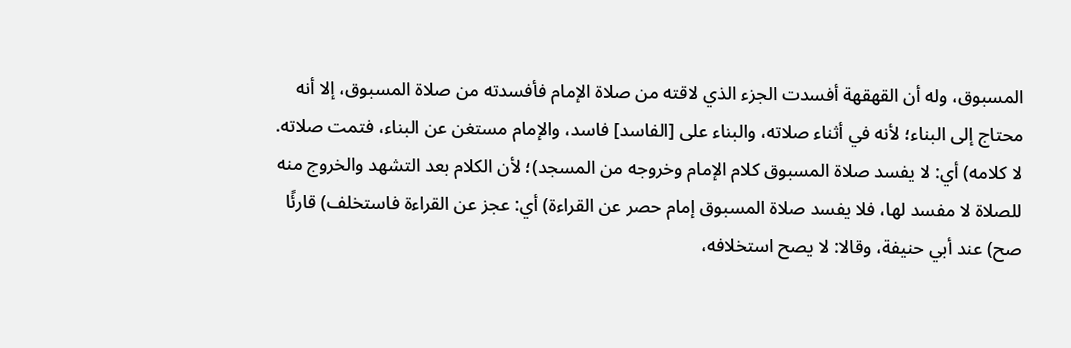المسبوق، وله أن القهقهة أفسدت الجزء الذي لاقته من صلاة الإمام فأفسدته من صلاة المسبوق، إلا أنه محتاج إلى البناء؛ لأنه في أثناء صلاته، والبناء على [الفاسد] فاسد، والإمام مستغن عن البناء، فتمت صلاته.
لا كلامه) أي: لا يفسد صلاة المسبوق كلام الإمام وخروجه من المسجد)؛ لأن الكلام بعد التشهد والخروج منه للصلاة لا مفسد لها، فلا يفسد صلاة المسبوق إمام حصر عن القراءة) أي: عجز عن القراءة فاستخلف) قارئًا صح) عند أبي حنيفة، وقالا: لا يصح استخلافه،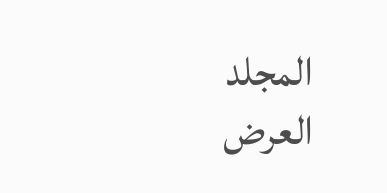المجلد
العرض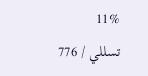11%
تسللي / 776